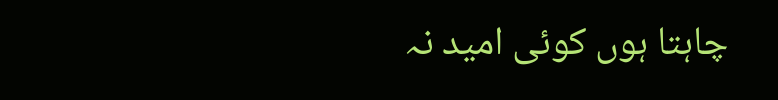چاہتا ہوں کوئی امید نہ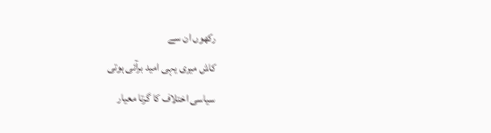رکھوں ان سے
کاش میری یہی امید برآئی ہوتی
سیاسی اختلاف کا گرتا معیار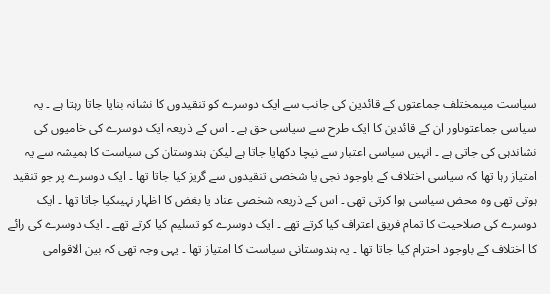سیاست میںمختلف جماعتوں کے قائدین کی جانب سے ایک دوسرے کو تنقیدوں کا نشانہ بنایا جاتا رہتا ہے ۔ یہ سیاسی جماعتوںاور ان کے قائدین کا ایک طرح سے سیاسی حق ہے ۔ اس کے ذریعہ ایک دوسرے کی خامیوں کی نشاندہی کی جاتی ہے ۔ انہیں سیاسی اعتبار سے نیچا دکھایا جاتا ہے لیکن ہندوستان کی سیاست کا ہمیشہ سے یہ امتیاز رہا تھا کہ سیاسی اختلاف کے باوجود نجی یا شخصی تنقیدوں سے گریز کیا جاتا تھا ۔ ایک دوسرے پر جو تنقید ہوتی تھی وہ محض سیاسی ہوا کرتی تھی ۔ اس کے ذریعہ شخصی عناد یا بغض کا اظہار نہیںکیا جاتا تھا ۔ ایک دوسرے کی صلاحیت کا تمام فریق اعتراف کیا کرتے تھے ۔ ایک دوسرے کو تسلیم کیا کرتے تھے ۔ ایک دوسرے کی رائے کا اختلاف کے باوجود احترام کیا جاتا تھا ۔ یہ ہندوستانی سیاست کا امتیاز تھا ۔ یہی وجہ تھی کہ بین الاقوامی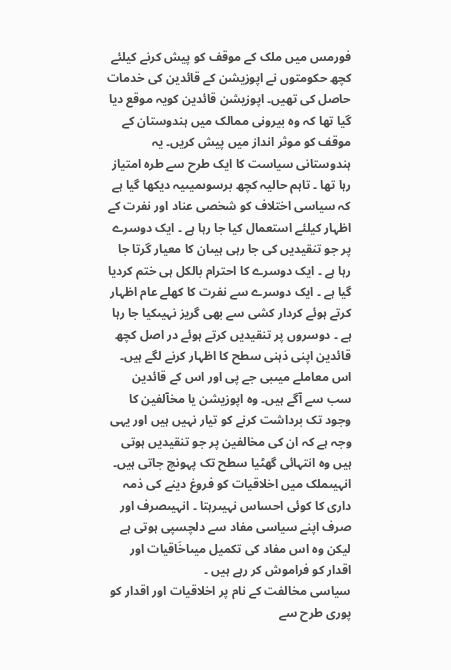فورمس میں ملک کے موقف کو پیش کرنے کیلئے کچھ حکومتوں نے اپوزیشن کے قائدین کی خدمات حاصل کی تھیں۔ اپوزیشن قائدین کویہ موقع دیا گیا تھا کہ وہ بیرونی ممالک میں ہندوستان کے موقف کو موثر انداز میں پیش کریں۔ یہ ہندوستانی سیاست کا ایک طرح سے طرہ امتیاز رہا تھا ۔ تاہم حالیہ کچھ برسوںمیںیہ دیکھا گیا ہے کہ سیاسی اختلاف کو شخصی عناد اور نفرت کے اظہار کیلئے استعمال کیا جا رہا ہے ۔ ایک دوسرے پر جو تنقیدیں کی جا رہی ہیںان کا معیار گرتا جا رہا ہے ۔ ایک دوسرے کا احترام بالکل ہی ختم کردیا گیا ہے ۔ ایک دوسرے سے نفرت کا کھلے عام اظہار کرتے ہوئے کردار کشی سے بھی گریز نہیںکیا جا رہا ہے ۔ دوسروں پر تنقیدیں کرتے ہوئے در اصل کچھ قائدین اپنی ذہنی سطح کا اظہار کرنے لگے ہیں۔ اس معاملے میںبی جے پی اور اس کے قائدین سب سے آگے ہیں۔ وہ اپوزیشن یا مخآلفین کا وجود تک برداشت کرنے کو تیار نہیں ہیں اور یہی وجہ ہے کہ ان کی مخالفین پر جو تنقیدیں ہوتی ہیں وہ انتہائی گھٹیا سطح تک پہونچ جاتی ہیں۔ انہیںملک میں اخلاقیات کو فروغ دینے کی ذمہ داری کا کوئی احساس نہیںرہتا ۔ انہیںصرف اور صرف اپنے سیاسی مفاد سے دلچسپی ہوتی ہے لیکن وہ اس مفاد کی تکمیل میںاخَاقیات اور اقدار کو فراموش کر رہے ہیں ۔
سیاسی مخالفت کے نام پر اخلاقیات اور اقدار کو پوری طرح سے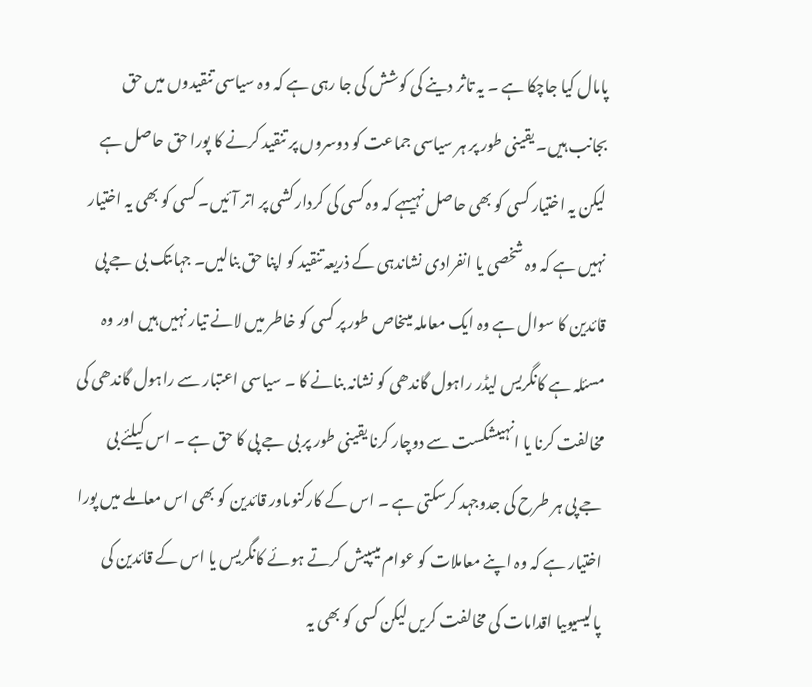پامال کیا جاچکا ہے ۔ یہ تاثر دینے کی کوشش کی جا رہی ہے کہ وہ سیاسی تنقیدوں میں حق بجانب ہیں۔ یقینی طور پر ہر سیاسی جماعت کو دوسروں پر تنقید کرنے کا پورا حق حاصل ہے لیکن یہ اختیار کسی کو بھی حاصل نہیںہے کہ وہ کسی کی کردار کشی پر اتر آئیں۔ کسی کو بھی یہ اختیار نہیں ہے کہ وہ شخصی یا انفرادی نشاندہی کے ذریعہ تنقید کو اپنا حق بنالیں۔ جہاںتک بی جے پی قائدین کا سوال ہے وہ ایک معاملہ میںخاص طور پر کسی کو خاطر میں لانے تیار نہیں ہیں اور وہ مسئلہ ہے کانگریس لیڈر راہول گاندھی کو نشانہ بنانے کا ۔ سیاسی اعتبار سے راہول گاندھی کی مخالفت کرنا یا انہیںشکست سے دوچار کرنا یقینی طور پر بی جے پی کا حق ہے ۔ اس کیلئے بی جے پی ہر طرح کی جدوجہد کرسکتی ہے ۔ اس کے کارکنوںاور قائدین کو بھی اس معاملے میں پورا اختیار ہے کہ وہ اپنے معاملات کو عوام میںپیش کرتے ہوئے کانگریس یا اس کے قائدین کی پالیسیوںیا اقدامات کی مخالفت کریں لیکن کسی کو بھی یہ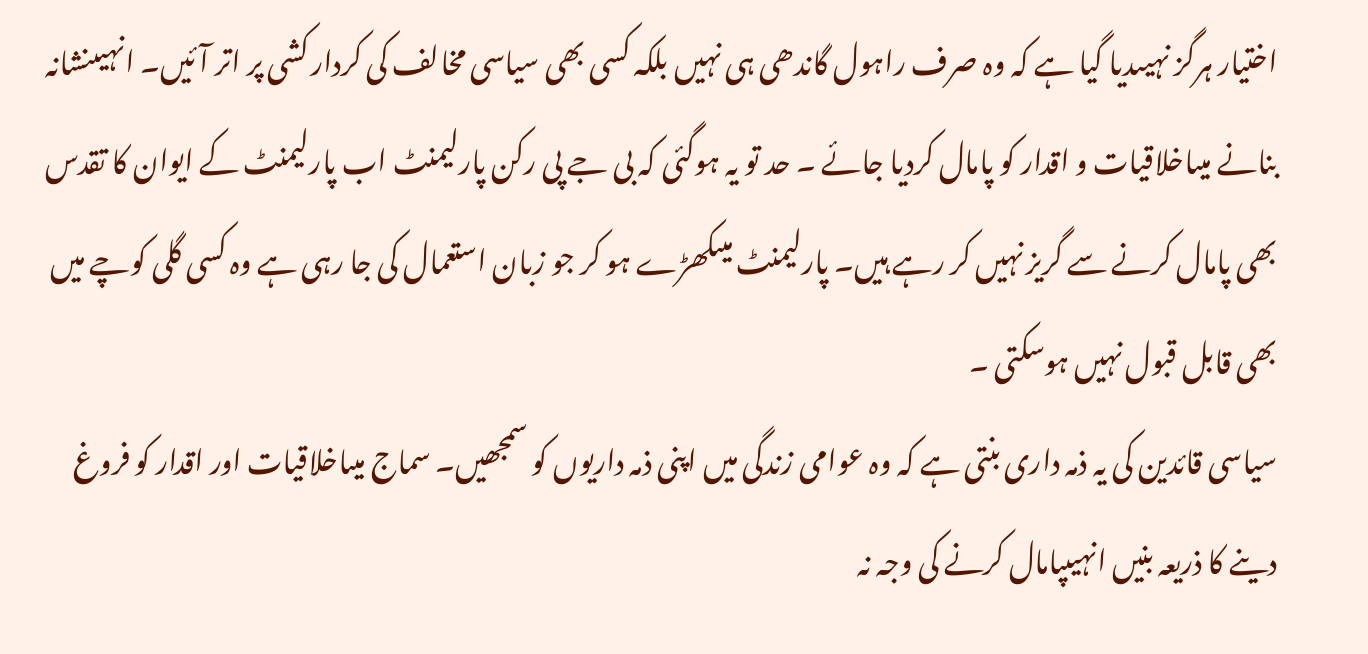اختیار ہرگز نہیںدیا گیا ہے کہ وہ صرف راہول گاندھی ہی نہیں بلکہ کسی بھی سیاسی مخالف کی کردار کشی پر اتر آئیں۔ انہیںنشانہ بنانے میںاخلاقیات و اقدار کو پامال کردیا جائے ۔ حد تو یہ ہوگئی کہ بی جے پی رکن پارلیمنٹ اب پارلیمنٹ کے ایوان کا تقدس بھی پامال کرنے سے گریز نہیں کر رہے ہیں۔ پارلیمنٹ میںکھڑے ہو کر جو زبان استعمال کی جا رہی ہے وہ کسی گلی کوچے میں بھی قابل قبول نہیں ہوسکتی ۔
سیاسی قائدین کی یہ ذمہ داری بنتی ہے کہ وہ عوامی زندگی میں اپنی ذمہ داریوں کو سمجھیں۔ سماج میںاخلاقیات اور اقدار کو فروغ دینے کا ذریعہ بنیں انہیںپامال کرنے کی وجہ نہ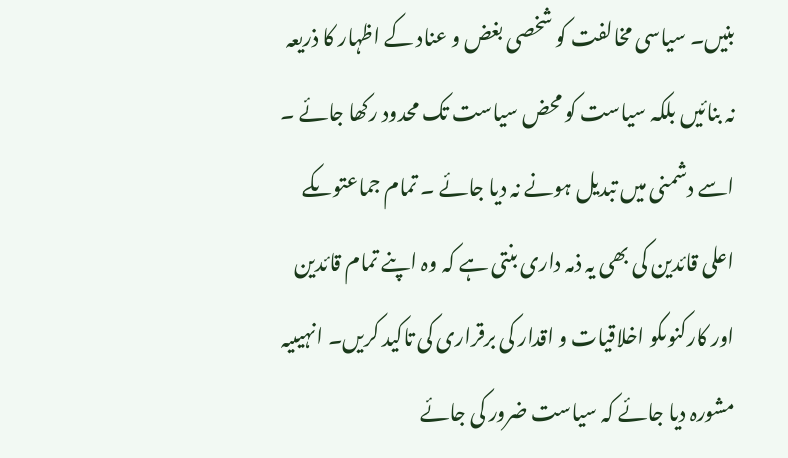بنیں۔ سیاسی مخالفت کو شخصی بغض و عناد کے اظہار کا ذریعہ نہ بنائیں بلکہ سیاست کو محض سیاست تک محدود رکھا جائے ۔ اسے دشمنی میں تبدیل ہونے نہ دیا جائے ۔ تمام جماعتوںکے اعلی قائدین کی بھی یہ ذمہ داری بنتی ہے کہ وہ اپنے تمام قائدین اور کارکنوںکو اخلاقیات و اقدار کی برقراری کی تاکید کریں۔ انہیںیہ مشورہ دیا جائے کہ سیاست ضرور کی جائے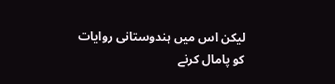لیکن اس میں ہندوستانی روایات کو پامال کرنے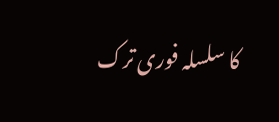کا سلسلہ فوری ترک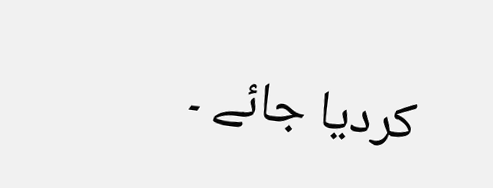کردیا جائے ۔